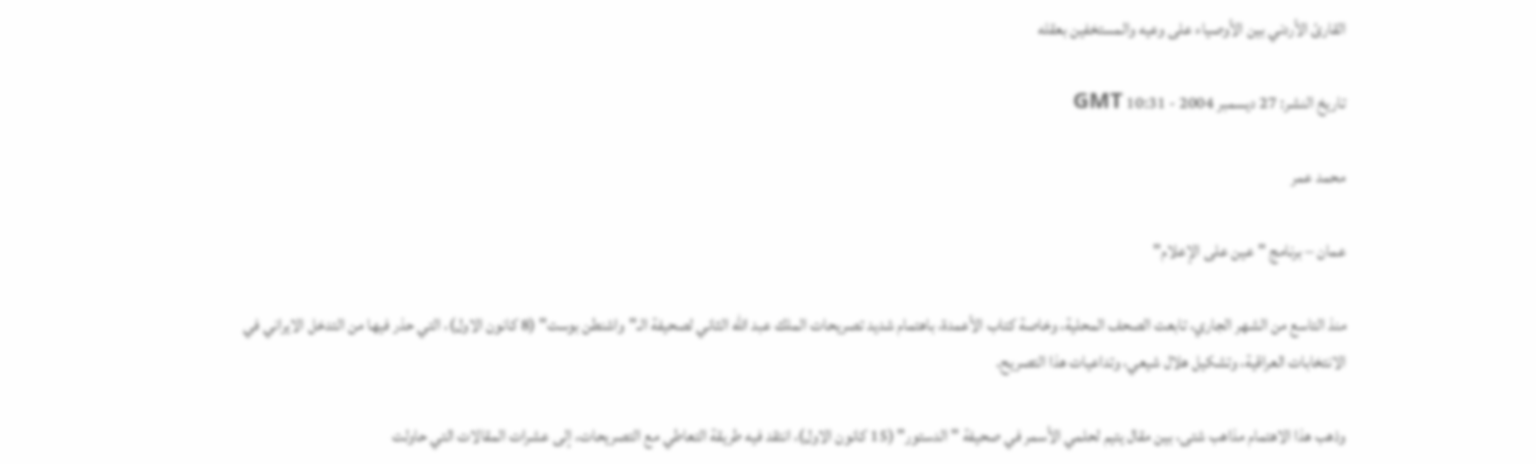القارئ الأردني بين الأوصياء على وعيه والمستخفين بعقله

تاريخ النشر: 27 ديسمبر 2004 - 10:31 GMT

محمد عمر

عمان – برنامج "عين على الإعلام"

منذ التاسع من الشهر الجاري، تابعت الصحف المحلية، وخاصة كتاب الأعمدة، باهتمام شديد تصريحات الملك عبد الله الثاني لصحيفة الـ"واشنطن بوست" (8 كانون الاول)، التي حذر فيها من التدخل الايراني في الانتخابات العراقية، وتشكيل هلال شيعي، وتداعيات هذا التصريح.

وذهب هذا الاهتمام مذاهب شتى، بين مقال يتيم لحلمي الأسمر في صحيفة "الدستور" (15 كانون الاول)، انتقد فيه طريقة التعاطي مع التصريحات، إلى عشرات المقالات التي حاولت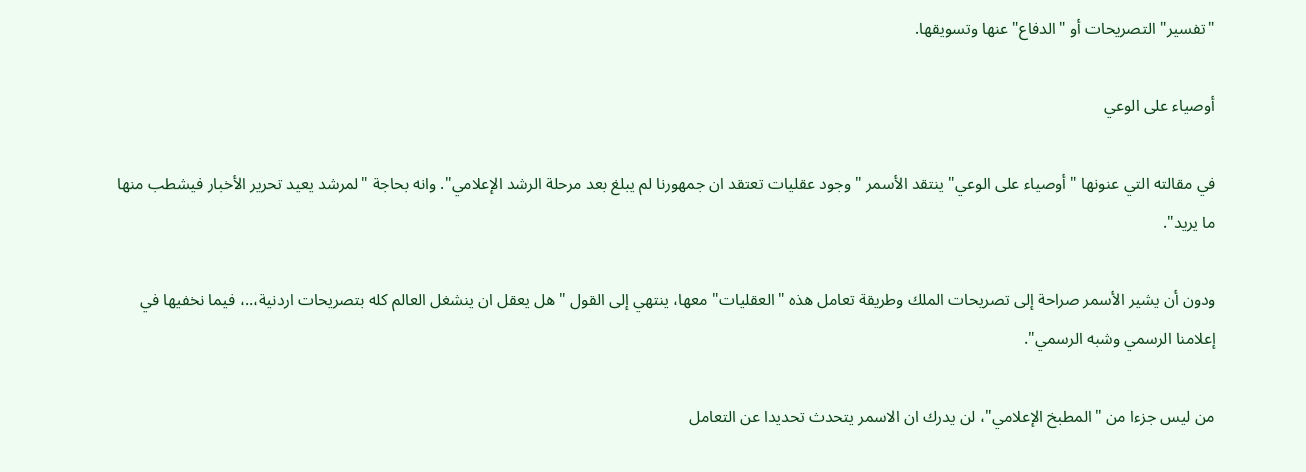"تفسير" التصريحات أو "الدفاع" عنها وتسويقها.

أوصياء على الوعي

في مقالته التي عنونها "أوصياء على الوعي" ينتقد الأسمر "وجود عقليات تعتقد ان جمهورنا لم يبلغ بعد مرحلة الرشد الإعلامي". وانه بحاجة "لمرشد يعيد تحرير الأخبار فيشطب منها ما يريد".

ودون أن يشير الأسمر صراحة إلى تصريحات الملك وطريقة تعامل هذه "العقليات" معها، ينتهي إلى القول "هل يعقل ان ينشغل العالم كله بتصريحات اردنية،..، فيما نخفيها في إعلامنا الرسمي وشبه الرسمي".

من ليس جزءا من "المطبخ الإعلامي"، لن يدرك ان الاسمر يتحدث تحديدا عن التعامل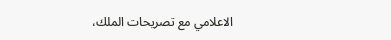الاعلامي مع تصريحات الملك،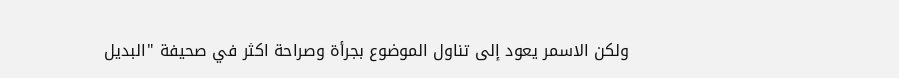ولكن الاسمر يعود إلى تناول الموضوع بجرأة وصراحة اكثر في صحيفة "البديل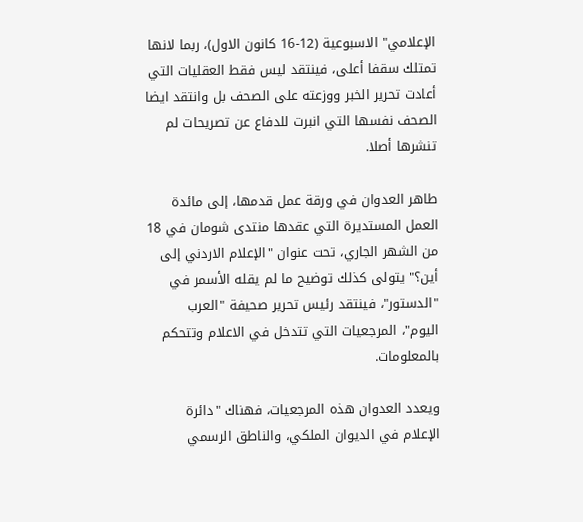الإعلامي" الاسبوعية (12-16 كانون الاول)، ربما لانها تمتلك سقفا أعلى، فينتقد ليس فقط العقليات التي أعادت تحرير الخبر ووزعته على الصحف بل وانتقد ايضا الصحف نفسها التي انبرت للدفاع عن تصريحات لم تنشرها أصلا.

طاهر العدوان في ورقة عمل قدمها، إلى مائدة العمل المستديرة التي عقدها منتدى شومان في 18 من الشهر الجاري، تحت عنوان "الإعلام الاردني إلى أين؟" يتولى كذلك توضيح ما لم يقله الأسمر في "الدستور"، فينتقد رئيس تحرير صحيفة "العرب اليوم"، المرجعيات التي تتدخل في الاعلام وتتحكم بالمعلومات.

ويعدد العدوان هذه المرجعيات، فهناك "دائرة الإعلام في الديوان الملكي، والناطق الرسمي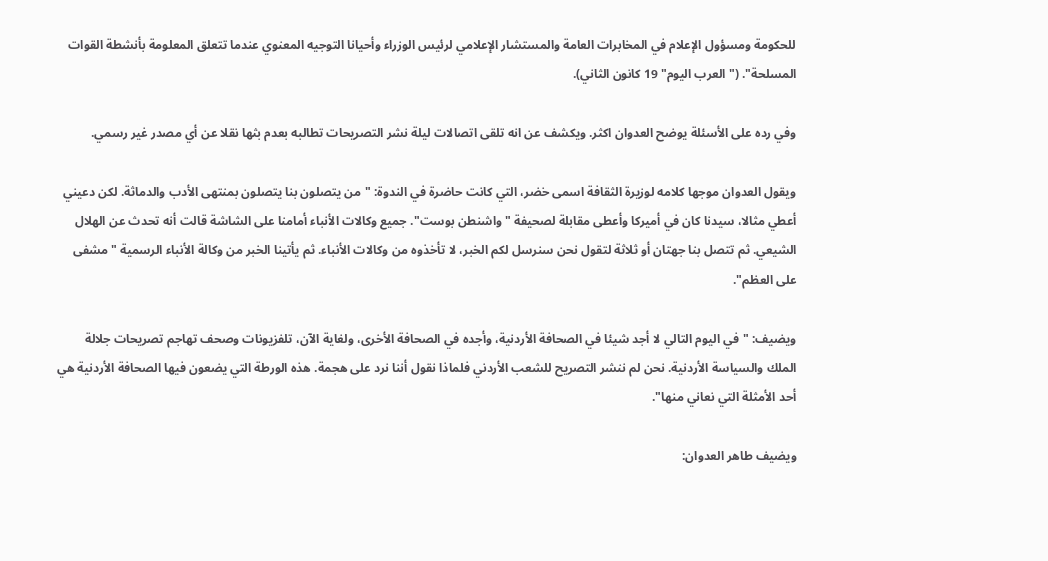للحكومة ومسؤول الإعلام في المخابرات العامة والمستشار الإعلامي لرئيس الوزراء وأحيانا التوجيه المعنوي عندما تتعلق المعلومة بأنشطة القوات المسلحة". ("العرب اليوم" 19 كانون الثاني).

وفي رده على الأسئلة يوضح العدوان اكثر. ويكشف عن انه تلقى اتصالات ليلة نشر التصريحات تطالبه بعدم بثها نقلا عن أي مصدر غير رسمي.

ويقول العدوان موجها كلامه لوزيرة الثقافة اسمى خضر، التي كانت حاضرة في الندوة: "من يتصلون بنا يتصلون بمنتهى الأدب والدماثة. لكن دعيني أعطي مثالا، سيدنا كان في أميركا وأعطى مقابلة لصحيفة "واشنطن بوست". جميع وكالات الأنباء أمامنا على الشاشة قالت أنه تحدث عن الهلال الشيعي. ثم تتصل بنا جهتان أو ثلاثة لتقول نحن سنرسل لكم الخبر، لا تأخذوه من وكالات الأنباء. ثم يأتينا الخبر من وكالة الأنباء الرسمية "مشفى على العظم".

ويضيف: "في اليوم التالي لا أجد شيئا في الصحافة الأردنية، وأجده في الصحافة الأخرى، ولغاية الآن، تلفزيونات وصحف تهاجم تصريحات جلالة الملك والسياسة الأردنية. نحن لم ننشر التصريح للشعب الأردني فلماذا نقول أننا نرد على هجمة. هذه الورطة التي يضعون فيها الصحافة الأردنية هي أحد الأمثلة التي نعاني منها".

ويضيف طاهر العدوان: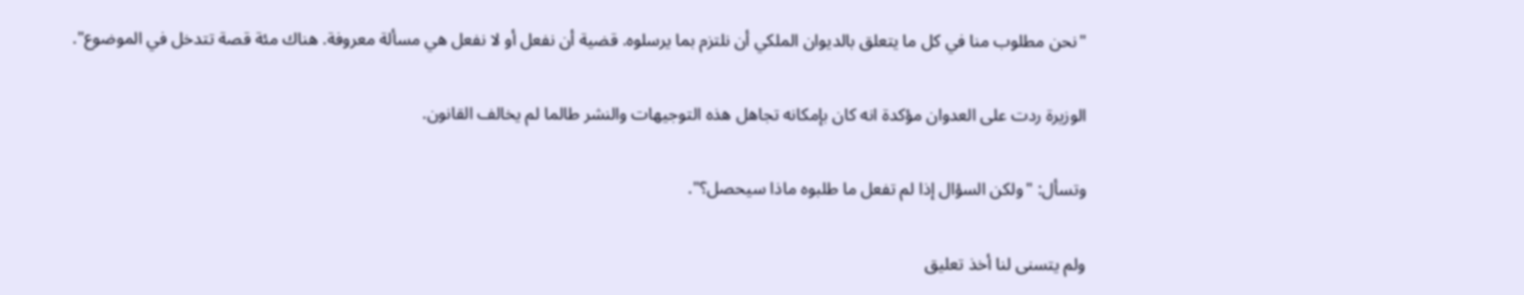"نحن مطلوب منا في كل ما يتعلق بالديوان الملكي أن نلتزم بما يرسلوه. قضية أن نفعل أو لا نفعل هي مسألة معروفة. هناك مئة قصة تتدخل في الموضوع".

الوزيرة ردت على العدوان مؤكدة انه كان بإمكانه تجاهل هذه التوجيهات والنشر طالما لم يخالف القانون.

وتسأل: "ولكن السؤال إذا لم تفعل ما طلبوه ماذا سيحصل؟".

ولم يتسنى لنا أخذ تعليق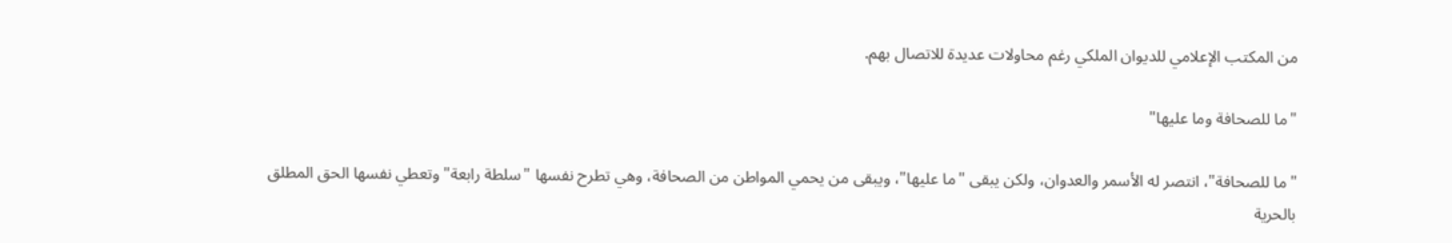من المكتب الإعلامي للديوان الملكي رغم محاولات عديدة للاتصال بهم.

"ما للصحافة وما عليها"

"ما للصحافة"، انتصر له الأسمر والعدوان، ولكن يبقى "ما عليها"، ويبقى من يحمي المواطن من الصحافة، وهي تطرح نفسها "سلطة رابعة" وتعطي نفسها الحق المطلق بالحرية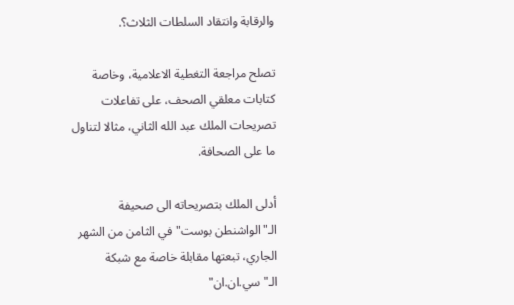والرقابة وانتقاد السلطات الثلاث؟.

تصلح مراجعة التغطية الاعلامية، وخاصة كتابات معلقي الصحف، على تفاعلات تصريحات الملك عبد الله الثاني، مثالا لتناول ما على الصحافة.

أدلى الملك بتصريحاته الى صحيفة الـ"الواشنطن بوست" في الثامن من الشهر الجاري، تبعتها مقابلة خاصة مع شبكة الـ"سي.ان.ان"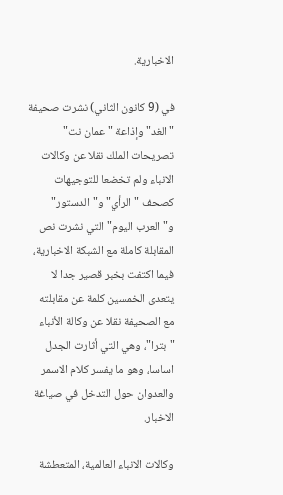الاخبارية.

في (9 كانون الثاني) نشرت صحيفة "الغد" وإذاعة "عمان نت" تصريحات الملك نقلا عن وكالات الانباء ولم تخضعا للتوجيهات كصحف "الرأي" و"الدستور" و"العرب اليوم" التي نشرت نص المقابلة كاملة مع الشبكة الاخبارية، فيما اكتفت بخبر قصير جدا لا يتعدى الخمسين كلمة عن مقابلته مع الصحيفة نقلا عن وكالة الأنباء "بترا"، وهي التي أثارت الجدل اساسا، وهو ما يفسر كلام الاسمر والعدوان حول التدخل في صياغة الاخبار.

وكالات الانباء العالمية، المتعطشة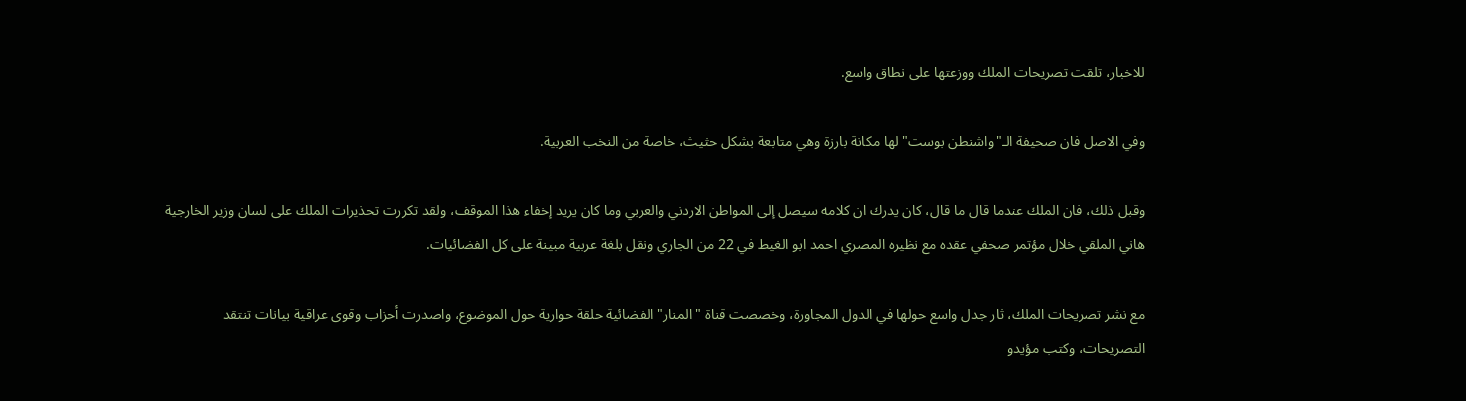للاخبار، تلقت تصريحات الملك ووزعتها على نطاق واسع.

وفي الاصل فان صحيفة الـ"واشنطن بوست" لها مكانة بارزة وهي متابعة بشكل حثيث، خاصة من النخب العربية.

وقبل ذلك، فان الملك عندما قال ما قال، كان يدرك ان كلامه سيصل إلى المواطن الاردني والعربي وما كان يريد إخفاء هذا الموقف، ولقد تكررت تحذيرات الملك على لسان وزير الخارجية هاني الملقي خلال مؤتمر صحفي عقده مع نظيره المصري احمد ابو الغيط في 22 من الجاري ونقل بلغة عربية مبينة على كل الفضائيات.

مع نشر تصريحات الملك، ثار جدل واسع حولها في الدول المجاورة، وخصصت قناة "المنار" الفضائية حلقة حوارية حول الموضوع، واصدرت أحزاب وقوى عراقية بيانات تنتقد التصريحات، وكتب مؤيدو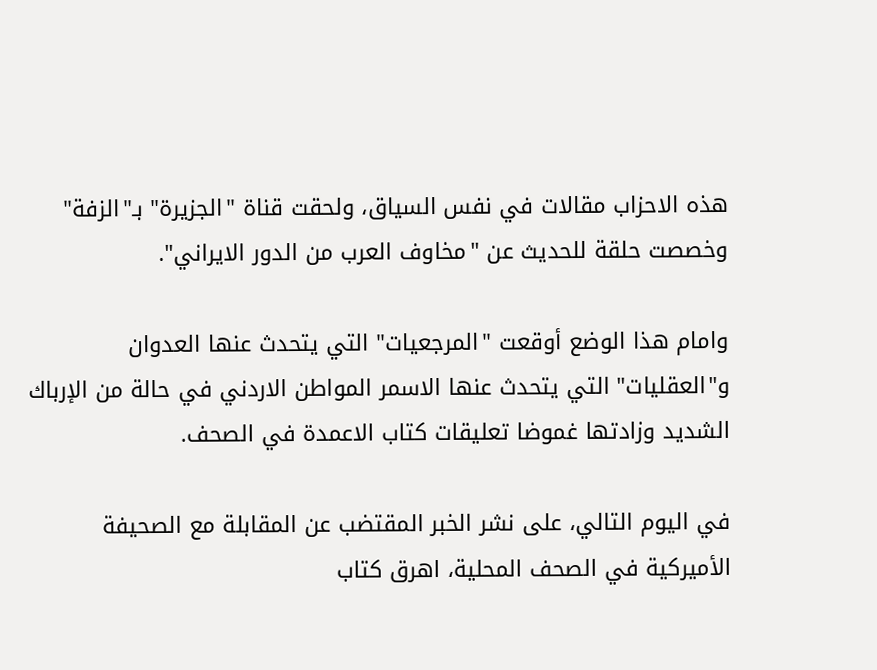هذه الاحزاب مقالات في نفس السياق، ولحقت قناة "الجزيرة" بـ"الزفة" وخصصت حلقة للحديث عن "مخاوف العرب من الدور الايراني".

وامام هذا الوضع أوقعت "المرجعيات" التي يتحدث عنها العدوان و"العقليات" التي يتحدث عنها الاسمر المواطن الاردني في حالة من الإرباك الشديد وزادتها غموضا تعليقات كتاب الاعمدة في الصحف.

في اليوم التالي، على نشر الخبر المقتضب عن المقابلة مع الصحيفة الأميركية في الصحف المحلية، اهرق كتاب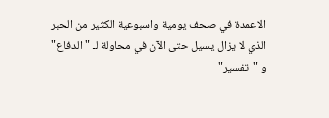الاعمدة في صحف يومية واسبوعية الكثير من الحبر الذي لا يزال يسيل حتى الآن في محاولة لـ "الدفاع" و "تفسير"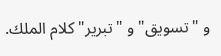و "تسويق" و "تبرير" كلام الملك.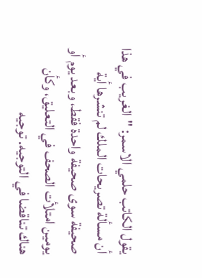يقول الكاتب حلمي الاسمر: "الغريب في هذا أن مسألة تصريحات الملك لم تنشرها أية صحيفة سوى صحيفة واحدة فقط، وبعد يوم أو يومين امتلأت الصحف في التعليق، وكأن هناك تناقضا في التوجيه. توجيه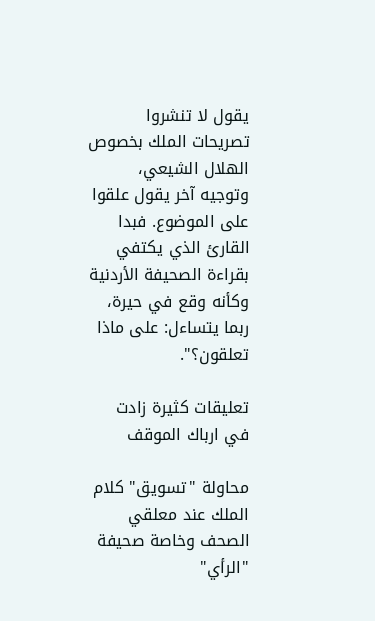يقول لا تنشروا تصريحات الملك بخصوص الهلال الشيعي، وتوجيه آخر يقول علقوا على الموضوع. فبدا القارئ الذي يكتفي بقراءة الصحيفة الأردنية وكأنه وقع في حيرة، ربما يتساءل: على ماذا تعلقون؟".

تعليقات كثيرة زادت في ارباك الموقف

محاولة "تسويق" كلام الملك عند معلقي الصحف وخاصة صحيفة "الرأي"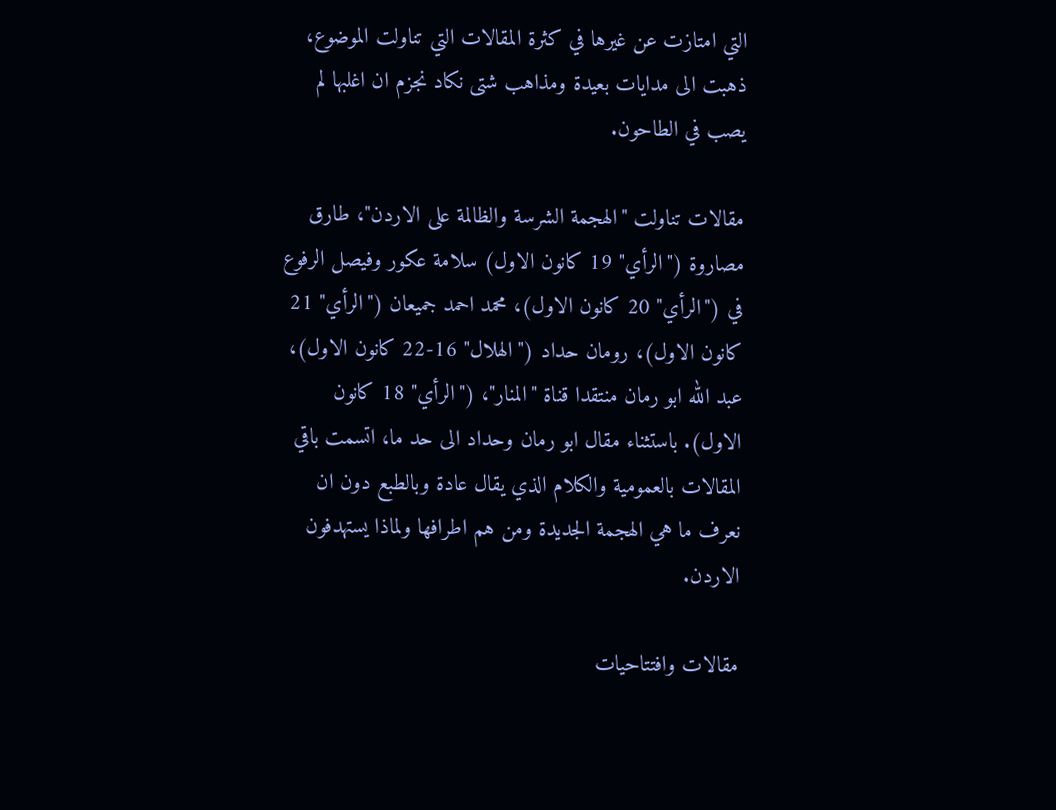التي امتازت عن غيرها في كثرة المقالات التي تناولت الموضوع، ذهبت الى مدايات بعيدة ومذاهب شتى نكاد نجزم ان اغلبها لم يصب في الطاحون.

مقالات تناولت "الهجمة الشرسة والظالمة على الاردن"، طارق مصاروة ("الرأي" 19 كانون الاول) سلامة عكور وفيصل الرفوع في ("الرأي" 20 كانون الاول)، محمد احمد جميعان ("الرأي" 21 كانون الاول)، رومان حداد ("الهلال" 16-22 كانون الاول)، عبد الله ابو رمان منتقدا قناة "المنار"، ("الرأي" 18 كانون الاول). باستثناء مقال ابو رمان وحداد الى حد ما، اتسمت باقي المقالات بالعمومية والكلام الذي يقال عادة وبالطبع دون ان نعرف ما هي الهجمة الجديدة ومن هم اطرافها ولماذا يستهدفون الاردن.

مقالات وافتتاحيات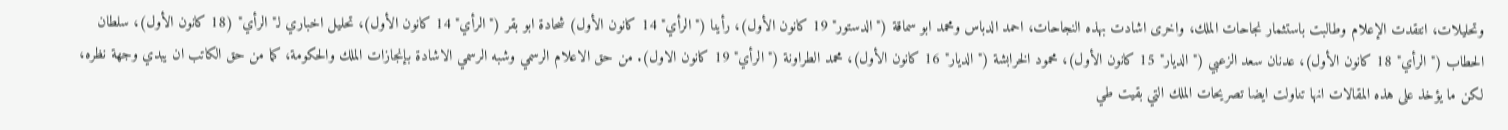وتحليلات، انتقدت الإعلام وطالبت باستثمار نجاحات الملك، واخرى اشادت بهذه النجاحات، احمد الدباس ومحمد ابو سماقة ("الدستور" 19 كانون الأول)، رأينا ("الرأي" 14 كانون الأول) شحادة ابو بقر ("الرأي" 14 كانون الأول)، تحليل اخباري لـ"الرأي" (18 كانون الأول)، سلطان الحطاب ("الرأي" 18 كانون الأول)، عدنان سعد الزعبي ("الديار" 15 كانون الأول)، محمود الخرابشة ("الديار" 16 كانون الأول)، محمد الطراونة ("الرأي" 19 كانون الاول). من حق الاعلام الرسمي وشبه الرسمي الاشادة بإنجازات الملك والحكومة، كما من حق الكاتب ان يبدي وجهة نظره، لكن ما يؤخذ على هذه المقالات انها تناولت ايضا تصريحات الملك التي بقيت طي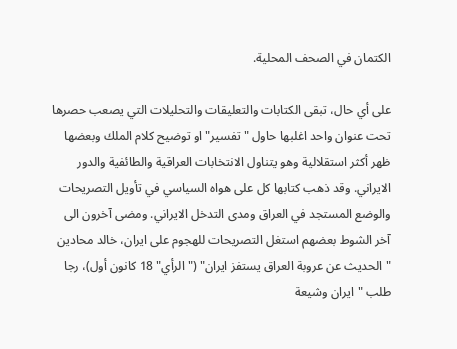الكتمان في الصحف المحلية.

على أي حال، تبقى الكتابات والتعليقات والتحليلات التي يصعب حصرها تحت عنوان واحد اغلبها حاول "تفسير" او توضيح كلام الملك وبعضها ظهر أكثر استقلالية وهو يتناول الانتخابات العراقية والطائفية والدور الايراني. وقد ذهب كتابها كل على هواه السياسي في تأويل التصريحات والوضع المستجد في العراق ومدى التدخل الايراني. ومضى آخرون الى آخر الشوط بعضهم استغل التصريحات للهجوم على ايران، خالد محادين "الحديث عن عروبة العراق يستفز ايران" ("الرأي" 18 كانون أول)، رجا طلب "ايران وشيعة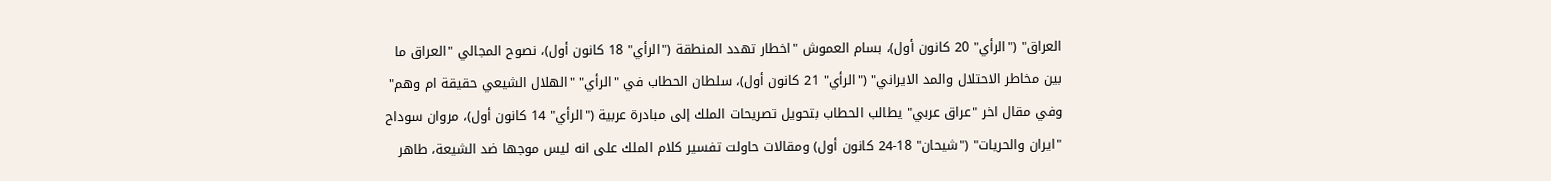العراق" ("الرأي" 20 كانون أول)، بسام العموش "اخطار تهدد المنطقة ("الرأي" 18 كانون أول)، نصوح المجالي "العراق ما بين مخاطر الاحتلال والمد الايراني" ("الرأي" 21 كانون أول)، سلطان الحطاب في "الرأي" "الهلال الشيعي حقيقة ام وهم" وفي مقال اخر "عراق عربي" يطالب الحطاب بتحويل تصريحات الملك إلى مبادرة عربية ("الرأي" 14 كانون أول)، مروان سوداح "ايران والحريات" ("شيحان" 18-24 كانون أول) ومقالات حاولت تفسير كلام الملك على انه ليس موجها ضد الشيعة، طاهر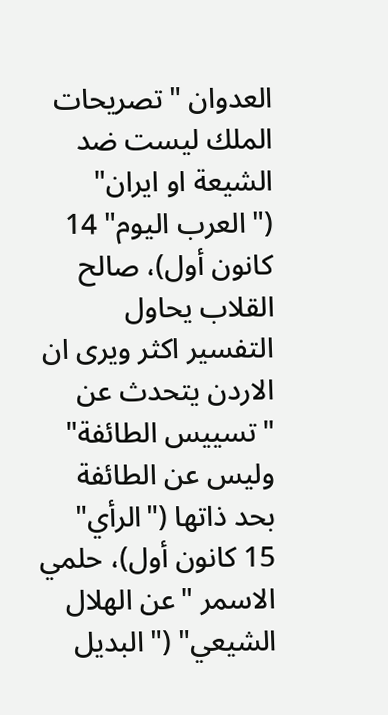العدوان "تصريحات الملك ليست ضد الشيعة او ايران" ("العرب اليوم" 14 كانون أول)، صالح القلاب يحاول التفسير اكثر ويرى ان الاردن يتحدث عن "تسييس الطائفة" وليس عن الطائفة بحد ذاتها ("الرأي" 15 كانون أول)، حلمي الاسمر "عن الهلال الشيعي" ("البديل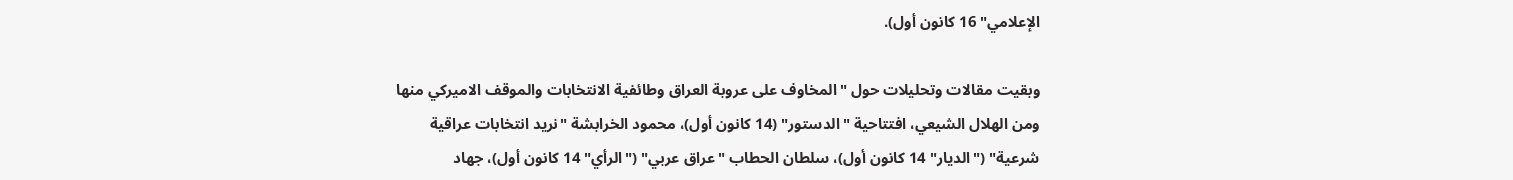الإعلامي" 16 كانون أول).

وبقيت مقالات وتحليلات حول "المخاوف على عروبة العراق وطائفية الانتخابات والموقف الاميركي منها ومن الهلال الشيعي، افتتاحية "الدستور" (14 كانون أول)، محمود الخرابشة "نريد انتخابات عراقية شرعية" ("الديار" 14 كانون أول)، سلطان الحطاب "عراق عربي" ("الرأي" 14 كانون أول)، جهاد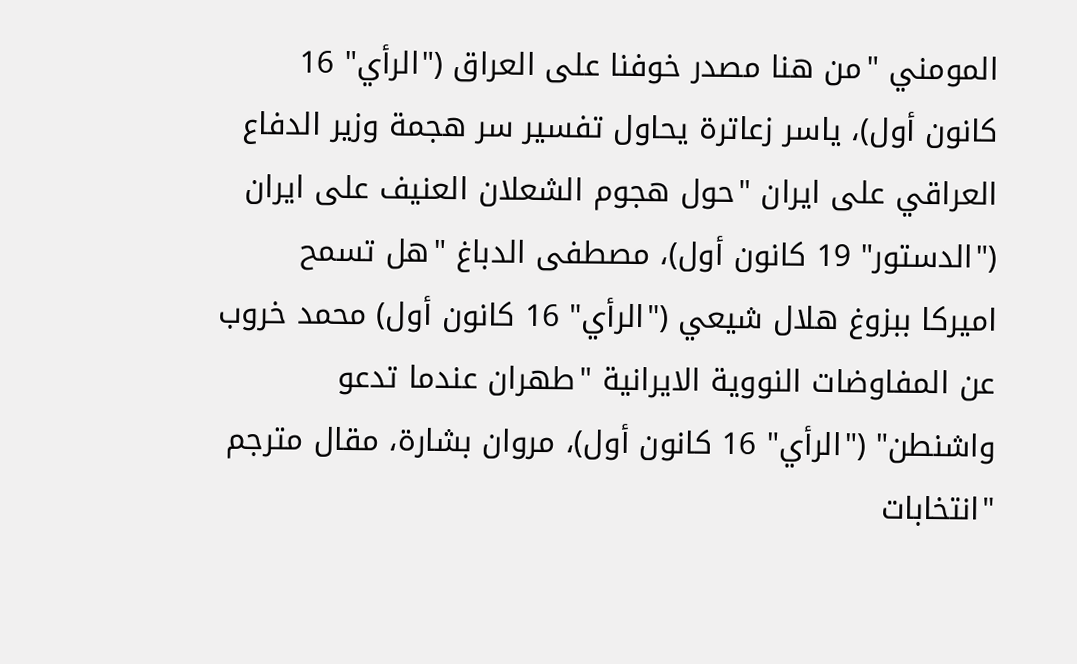المومني "من هنا مصدر خوفنا على العراق ("الرأي" 16 كانون أول)، ياسر زعاترة يحاول تفسير سر هجمة وزير الدفاع العراقي على ايران "حول هجوم الشعلان العنيف على ايران ("الدستور" 19 كانون أول)، مصطفى الدباغ "هل تسمح اميركا ببزوغ هلال شيعي ("الرأي" 16 كانون أول) محمد خروب عن المفاوضات النووية الايرانية "طهران عندما تدعو واشنطن" ("الرأي" 16 كانون أول)، مروان بشارة، مقال مترجم "انتخابات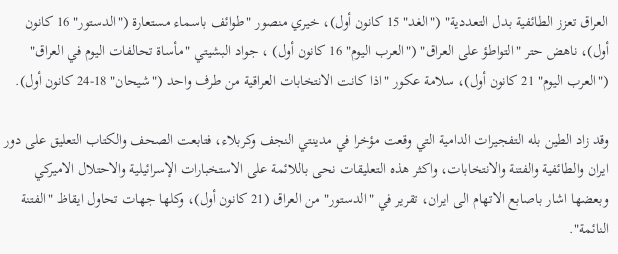العراق تعزز الطائفية بدل التعددية" ("الغد" 15 كانون أول)، خيري منصور "طوائف باسماء مستعارة ("الدستور" 16 كانون أول)، ناهض حتر "التواطؤ على العراق" ("العرب اليوم" 16 كانون أول) ، جواد البشيتي "مأساة تحالفات اليوم في العراق" ("العرب اليوم" 21 كانون أول)، سلامة عكور "اذا كانت الانتخابات العراقية من طرف واحد ("شيحان" 18-24 كانون أول).

وقد زاد الطين بله التفجيرات الدامية التي وقعت مؤخرا في مدينتي النجف وكربلاء، فتابعت الصحف والكتاب التعليق على دور ايران والطائفية والفتنة والانتخابات، واكثر هذه التعليقات نحى باللائمة على الاستخبارات الإسرائيلية والاحتلال الاميركي وبعضها اشار باصابع الاتهام الى ايران، تقرير في "الدستور" من العراق (21 كانون أول)، وكلها جهات تحاول ايقاظ "الفتنة النائمة".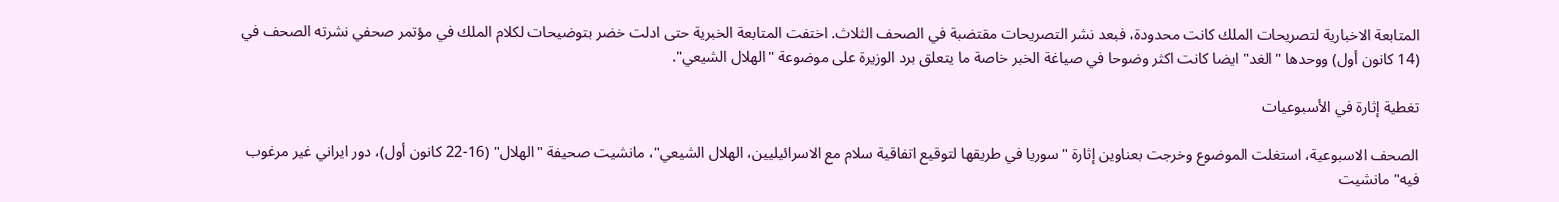المتابعة الاخبارية لتصريحات الملك كانت محدودة، فبعد نشر التصريحات مقتضبة في الصحف الثلاث. اختفت المتابعة الخبرية حتى ادلت خضر بتوضيحات لكلام الملك في مؤتمر صحفي نشرته الصحف في (14 كانون أول) ووحدها "الغد" ايضا كانت اكثر وضوحا في صياغة الخبر خاصة ما يتعلق برد الوزيرة على موضوعة "الهلال الشيعي".

تغطية إثارة في الأسبوعيات

الصحف الاسبوعية، استغلت الموضوع وخرجت بعناوين إثارة "سوريا في طريقها لتوقيع اتفاقية سلام مع الاسرائيليين، الهلال الشيعي"، مانشيت صحيفة "الهلال" (16-22 كانون أول)، دور ايراني غير مرغوب فيه" مانشيت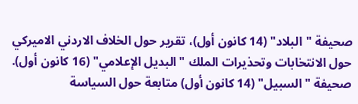صحيفة "البلاد" (14 كانون أول)، تقرير حول الخلاف الاردني الاميركي حول الانتخابات وتحذيرات الملك "البديل الإعلامي" (16 كانون أول). صحيفة "السبيل" (14 كانون أول) متابعة حول السياسة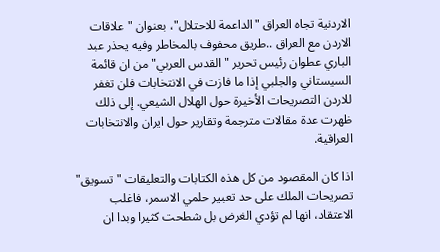الاردنية تجاه العراق "الداعمة للاحتلال"، بعنوان "علاقات الاردن مع العراق ..طريق محفوف بالمخاطر وفيه يحذر عبد الباري عطوان رئيس تحرير "القدس العربي" من ان قائمة السيستاني والجلبي إذا ما فازت في الانتخابات فلن تغفر للاردن التصريحات الأخيرة حول الهلال الشيعي. إلى ذلك ظهرت عدة مقالات مترجمة وتقارير حول ايران والانتخابات العراقية.

اذا كان المقصود من كل هذه الكتابات والتعليقات "تسويق" تصريحات الملك على حد تعبير حلمي الاسمر، فاغلب الاعتقاد، انها لم تؤدي الغرض بل شطحت كثيرا وبدا ان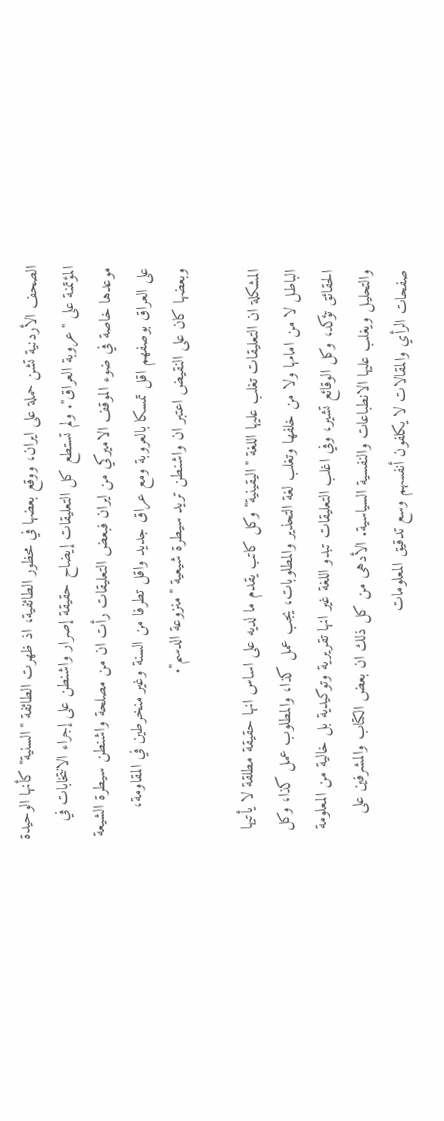الصحف الأردنية تشن حملة على ايران، ووقع بعضها في محظور الطائفية، اذ ظهرت الطائفة "السنية" كأنها الوحيدة المؤتمنة على "عروبة العراق". ولم تستطع كل التعليقات إيضاح حقيقة إصرار واشنطن على إجراء الانتخابات في موعدها خاصة في ضوء الموقف الاميركي من ايران فبعض التعليقات رأت ان من مصلحة واشنطن سيطرة الشيعة على العراق بوصفهم اقل تمسكا بالعروبة ومع عراق جديد واقل تطرفا من السنة وغير منخرطين في المقاومة، وبعضها كان على النقيض اعتبر ان واشنطن تريد سيطرة شيعية "منزوعة الدسم".

المشكلة ان التعليقات تغلب عليها اللغة "اليقينية" وكل كاتب يقدم ما لديه على اساس انها حقيقة مطلقة لا يأتيها الباطل لا من امامها ولا من خلفها وتغلب لغة التحذير والمطلوبات، يجب عمل كذا، والمطلوب عمل كذا، وكل الحقائق تؤكد، وكل الوقائع تشير، وفي اغلب التعليقات تبدو اللغة غير انها تقريرية وتوكيدية بل خالية من المعلومة والتحليل ويغلب عليها الانطباعات والنفسية السياسية. الأدهى من كل ذلك ان بعض الكتاب والمشرفين على صفحات الرأي والمقالات لا يكلفون أنفسهم وسع تدقيق المعلومات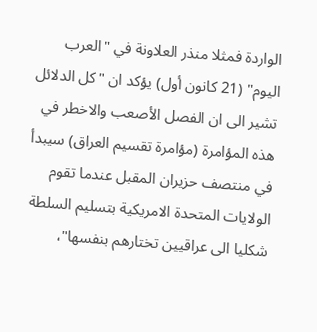الواردة فمثلا منذر العلاونة في "العرب اليوم" (21 كانون أول) يؤكد ان "كل الدلائل تشير الى ان الفصل الأصعب والاخطر في هذه المؤامرة (مؤامرة تقسيم العراق) سيبدأ في منتصف حزيران المقبل عندما تقوم الولايات المتحدة الامريكية بتسليم السلطة شكليا الى عراقيين تختارهم بنفسها"،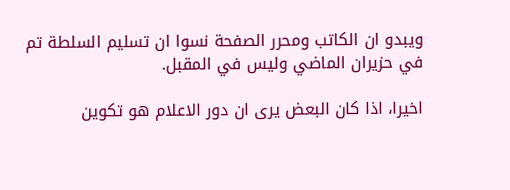ويبدو ان الكاتب ومحرر الصفحة نسوا ان تسليم السلطة تم في حزيران الماضي وليس في المقبل.

اخيرا، اذا كان البعض يرى ان دور الاعلام هو تكوين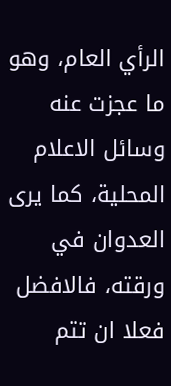الرأي العام، وهو ما عجزت عنه وسائل الاعلام المحلية، كما يرى العدوان في ورقته، فالافضل فعلا ان تتم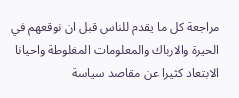مراجعة كل ما يقدم للناس قبل ان نوقعهم في الحيرة والارباك والمعلومات المغلوطة واحيانا الابتعاد كثيرا عن مقاصد سياسة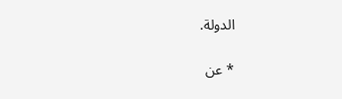الدولة.

* عن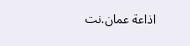اذاعة عمان.نت